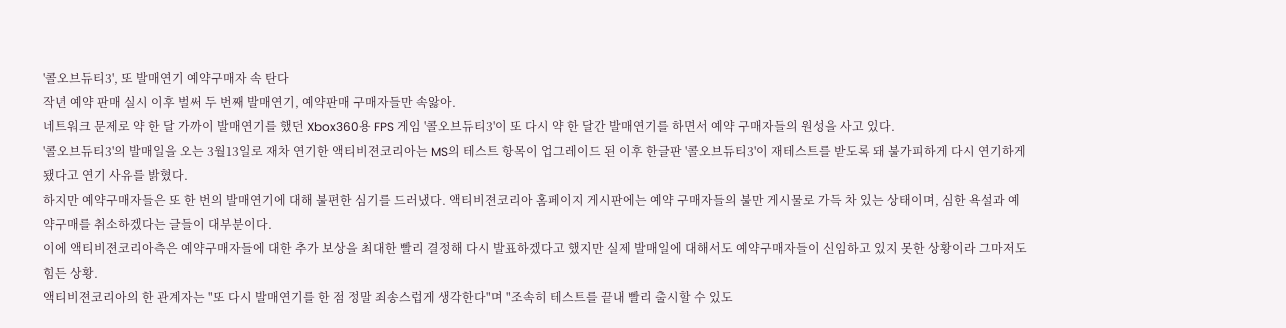'콜오브듀티3', 또 발매연기 예약구매자 속 탄다
작년 예약 판매 실시 이후 벌써 두 번째 발매연기, 예약판매 구매자들만 속앓아.
네트워크 문제로 약 한 달 가까이 발매연기를 했던 Xbox360용 FPS 게임 '콜오브듀티3'이 또 다시 약 한 달간 발매연기를 하면서 예약 구매자들의 원성을 사고 있다.
'콜오브듀티3'의 발매일을 오는 3월13일로 재차 연기한 액티비젼코리아는 MS의 테스트 항목이 업그레이드 된 이후 한글판 '콜오브듀티3'이 재테스트를 받도록 돼 불가피하게 다시 연기하게 됐다고 연기 사유를 밝혔다.
하지만 예약구매자들은 또 한 번의 발매연기에 대해 불편한 심기를 드러냈다. 액티비젼코리아 홈페이지 게시판에는 예약 구매자들의 불만 게시물로 가득 차 있는 상태이며, 심한 욕설과 예약구매를 취소하겠다는 글들이 대부분이다.
이에 액티비젼코리아측은 예약구매자들에 대한 추가 보상을 최대한 빨리 결정해 다시 발표하겠다고 했지만 실제 발매일에 대해서도 예약구매자들이 신임하고 있지 못한 상황이라 그마저도 힘든 상황.
액티비젼코리아의 한 관계자는 "또 다시 발매연기를 한 점 정말 죄송스럽게 생각한다"며 "조속히 테스트를 끝내 빨리 출시할 수 있도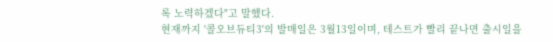록 노력하겠다"고 말했다.
현재까지 '콜오브듀티3'의 발매일은 3월13일이며, 테스트가 빨리 끝나면 출시일을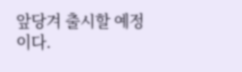앞당겨 출시할 예정이다.